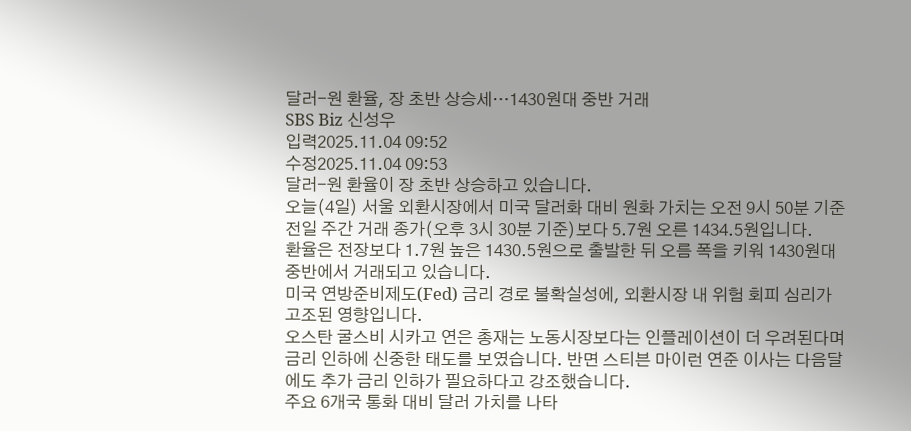달러-원 환율, 장 초반 상승세…1430원대 중반 거래
SBS Biz 신성우
입력2025.11.04 09:52
수정2025.11.04 09:53
달러-원 환율이 장 초반 상승하고 있습니다.
오늘(4일) 서울 외환시장에서 미국 달러화 대비 원화 가치는 오전 9시 50분 기준 전일 주간 거래 종가(오후 3시 30분 기준)보다 5.7원 오른 1434.5원입니다.
환율은 전장보다 1.7원 높은 1430.5원으로 출발한 뒤 오름 폭을 키워 1430원대 중반에서 거래되고 있습니다.
미국 연방준비제도(Fed) 금리 경로 불확실성에, 외환시장 내 위험 회피 심리가 고조된 영향입니다.
오스탄 굴스비 시카고 연은 총재는 노동시장보다는 인플레이션이 더 우려된다며 금리 인하에 신중한 태도를 보였습니다. 반면 스티븐 마이런 연준 이사는 다음달에도 추가 금리 인하가 필요하다고 강조했습니다.
주요 6개국 통화 대비 달러 가치를 나타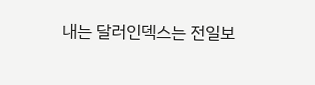내는 달러인덱스는 전일보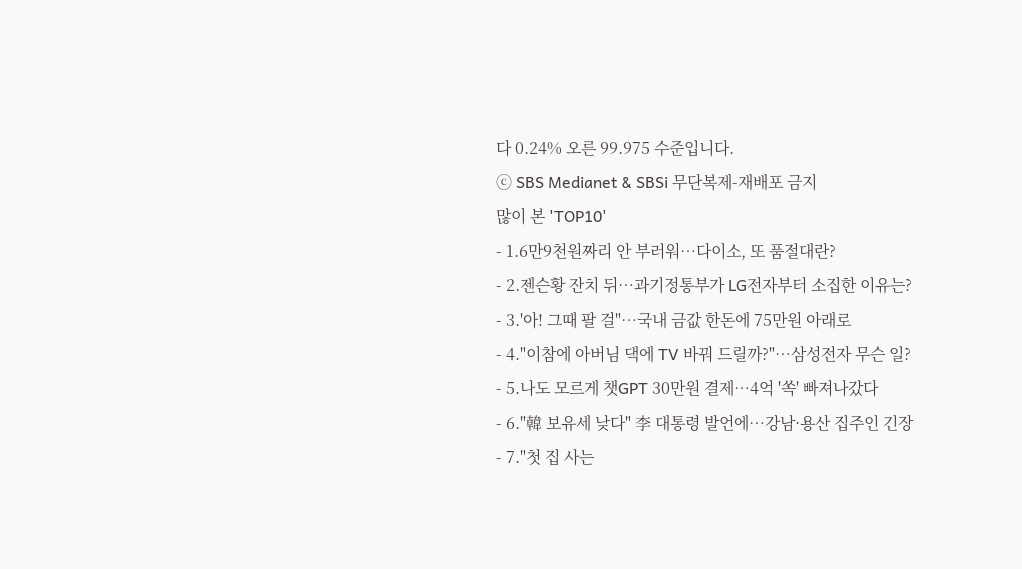다 0.24% 오른 99.975 수준입니다.
ⓒ SBS Medianet & SBSi 무단복제-재배포 금지
많이 본 'TOP10'
- 1.6만9천원짜리 안 부러워…다이소, 또 품절대란?
- 2.젠슨황 잔치 뒤…과기정통부가 LG전자부터 소집한 이유는?
- 3.'아! 그때 팔 걸"…국내 금값 한돈에 75만원 아래로
- 4."이참에 아버님 댁에 TV 바꿔 드릴까?"…삼성전자 무슨 일?
- 5.나도 모르게 챗GPT 30만원 결제…4억 '쏙' 빠져나갔다
- 6."韓 보유세 낮다" 李 대통령 발언에…강남·용산 집주인 긴장
- 7."첫 집 사는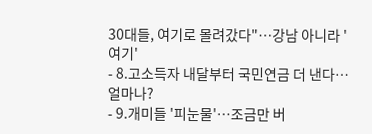30대들, 여기로 몰려갔다"…강남 아니라 '여기'
- 8.고소득자 내달부터 국민연금 더 낸다…얼마나?
- 9.개미들 '피눈물'…조금만 버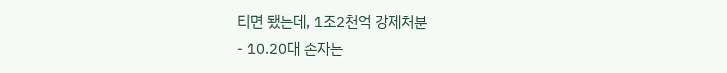티면 됐는데, 1조2천억 강제처분
- 10.20대 손자는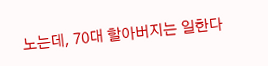노는데, 70대 할아버지는 일한다